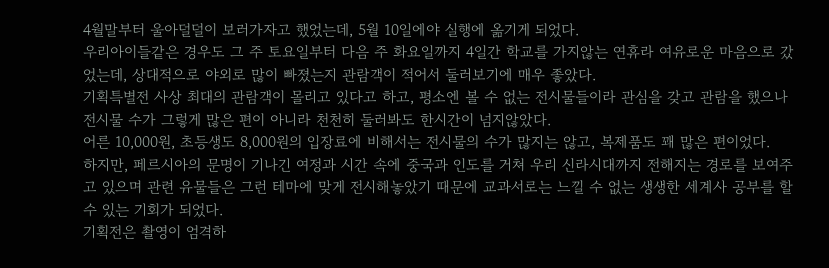4월말부터 울아덜덜이 보러가자고 했었는데, 5월 10일에야 실행에 옮기게 되었다.
우리아이들같은 경우도 그 주 토요일부터 다음 주 화요일까지 4일간 학교를 가지않는 연휴라 여유로운 마음으로 갔었는데, 상대적으로 야외로 많이 빠졌는지 관람객이 적어서 둘러보기에 매우 좋았다.
기획특별전 사상 최대의 관람객이 몰리고 있다고 하고, 평소엔 볼 수 없는 전시물들이라 관심을 갖고 관람을 했으나 전시물 수가 그렇게 많은 편이 아니라 천천히 둘러봐도 한시간이 넘지않았다.
어른 10,000원, 초등생도 8,000원의 입장료에 비해서는 전시물의 수가 많지는 않고, 복제품도 꽤 많은 편이었다.
하지만, 페르시아의 문명이 기나긴 여정과 시간 속에 중국과 인도를 거쳐 우리 신라시대까지 전해지는 경로를 보여주고 있으며 관련 유물들은 그런 테마에 맞게 전시해놓았기 때문에 교과서로는 느낄 수 없는 생생한 세계사 공부를 할 수 있는 기회가 되었다.
기획전은 촬영이 엄격하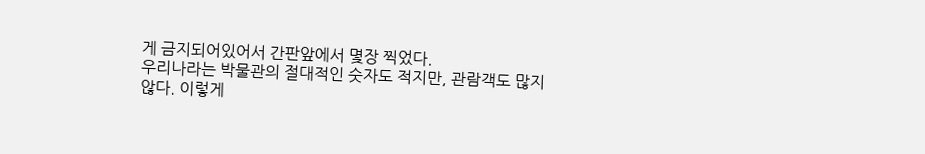게 금지되어있어서 간판앞에서 몇장 찍었다.
우리나라는 박물관의 절대적인 숫자도 적지만, 관람객도 많지않다. 이렇게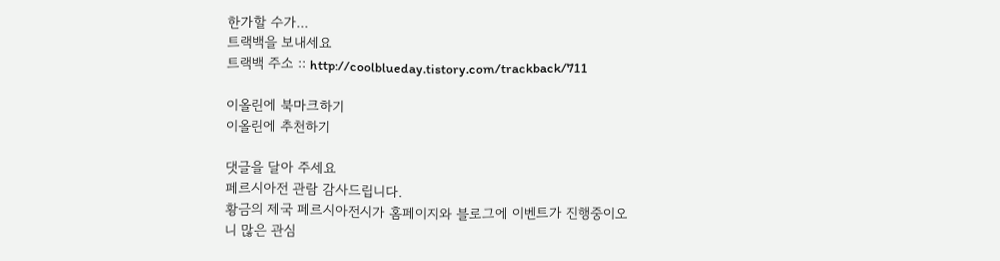한가할 수가...
트랙백을 보내세요
트랙백 주소 :: http://coolblueday.tistory.com/trackback/711

이올린에 북마크하기
이올린에 추천하기

댓글을 달아 주세요
페르시아전 관람 감사드립니다.
황금의 제국 페르시아전시가 홈페이지와 블로그에 이벤트가 진행중이오니 많은 관심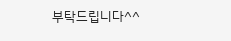부탁드립니다^^